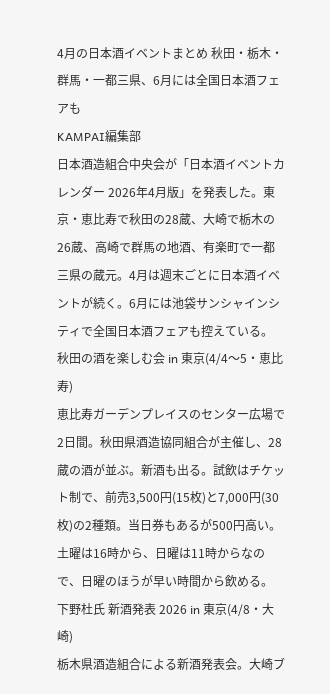4月の日本酒イベントまとめ 秋田・栃木・群馬・一都三県、6月には全国日本酒フェアも
KAMPAI編集部
日本酒造組合中央会が「日本酒イベントカレンダー 2026年4月版」を発表した。東京・恵比寿で秋田の28蔵、大崎で栃木の26蔵、高崎で群馬の地酒、有楽町で一都三県の蔵元。4月は週末ごとに日本酒イベントが続く。6月には池袋サンシャインシティで全国日本酒フェアも控えている。
秋田の酒を楽しむ会 in 東京(4/4〜5・恵比寿)
恵比寿ガーデンプレイスのセンター広場で2日間。秋田県酒造協同組合が主催し、28蔵の酒が並ぶ。新酒も出る。試飲はチケット制で、前売3,500円(15枚)と7,000円(30枚)の2種類。当日券もあるが500円高い。土曜は16時から、日曜は11時からなので、日曜のほうが早い時間から飲める。
下野杜氏 新酒発表 2026 in 東京(4/8・大崎)
栃木県酒造組合による新酒発表会。大崎ブ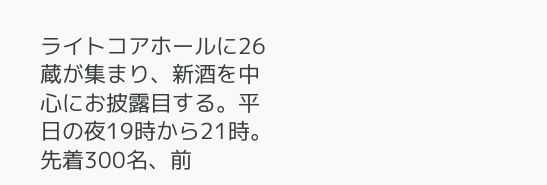ライトコアホールに26蔵が集まり、新酒を中心にお披露目する。平日の夜19時から21時。先着300名、前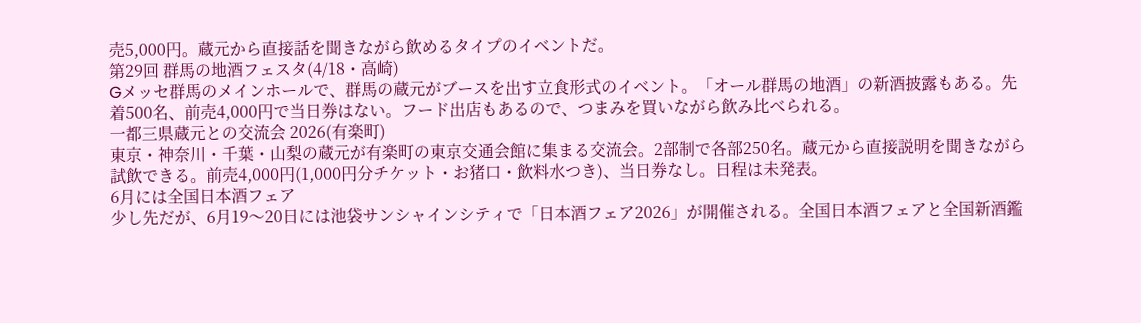売5,000円。蔵元から直接話を聞きながら飲めるタイプのイベントだ。
第29回 群馬の地酒フェスタ(4/18・高崎)
Gメッセ群馬のメインホールで、群馬の蔵元がブースを出す立食形式のイベント。「オール群馬の地酒」の新酒披露もある。先着500名、前売4,000円で当日券はない。フード出店もあるので、つまみを買いながら飲み比べられる。
一都三県蔵元との交流会 2026(有楽町)
東京・神奈川・千葉・山梨の蔵元が有楽町の東京交通会館に集まる交流会。2部制で各部250名。蔵元から直接説明を聞きながら試飲できる。前売4,000円(1,000円分チケット・お猪口・飲料水つき)、当日券なし。日程は未発表。
6月には全国日本酒フェア
少し先だが、6月19〜20日には池袋サンシャインシティで「日本酒フェア2026」が開催される。全国日本酒フェアと全国新酒鑑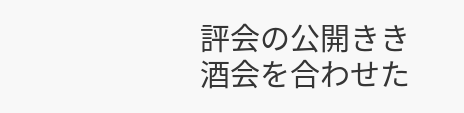評会の公開きき酒会を合わせた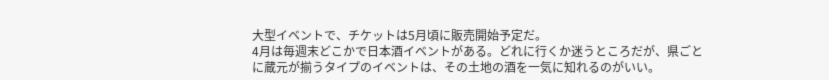大型イベントで、チケットは5月頃に販売開始予定だ。
4月は毎週末どこかで日本酒イベントがある。どれに行くか迷うところだが、県ごとに蔵元が揃うタイプのイベントは、その土地の酒を一気に知れるのがいい。